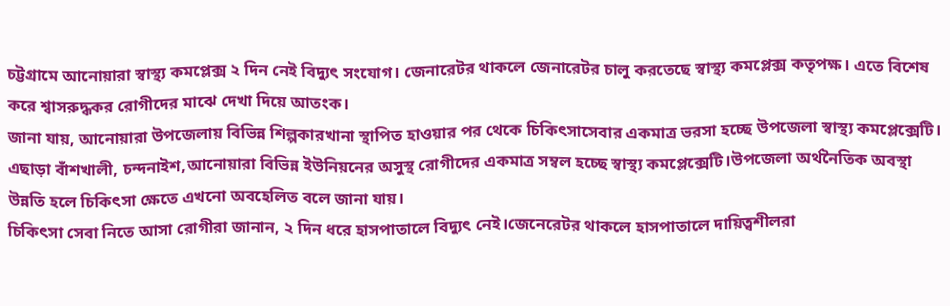চট্টগ্রামে আনোয়ারা স্বাস্থ্য কমপ্লেক্স ২ দিন নেই বিদ্যুৎ সংযোগ। জেনারেটর থাকলে জেনারেটর চালু করতেছে স্বাস্থ্য কমপ্লেক্স কতৃপক্ষ। এতে বিশেষ করে শ্বাসরুদ্ধকর রোগীদের মাঝে দেখা দিয়ে আতংক।
জানা যায়, আনোয়ারা উপজেলায় বিভিন্ন শিল্পকারখানা স্থাপিত হাওয়ার পর থেকে চিকিৎসাসেবার একমাত্র ভরসা হচ্ছে উপজেলা স্বাস্থ্য কমপ্লেক্সেটি। এছাড়া বাঁশখালী, চন্দনাইশ,আনোয়ারা বিভিন্ন ইউনিয়নের অসুস্থ রোগীদের একমাত্র সম্বল হচ্ছে স্বাস্থ্য কমপ্লেক্সেটি।উপজেলা অর্থনৈতিক অবস্থা উন্নতি হলে চিকিৎসা ক্ষেতে এখনো অবহেলিত বলে জানা যায়।
চিকিৎসা সেবা নিতে আসা রোগীরা জানান, ২ দিন ধরে হাসপাতালে বিদ্যুৎ নেই।জেনেরেটর থাকলে হাসপাতালে দায়িত্বশীলরা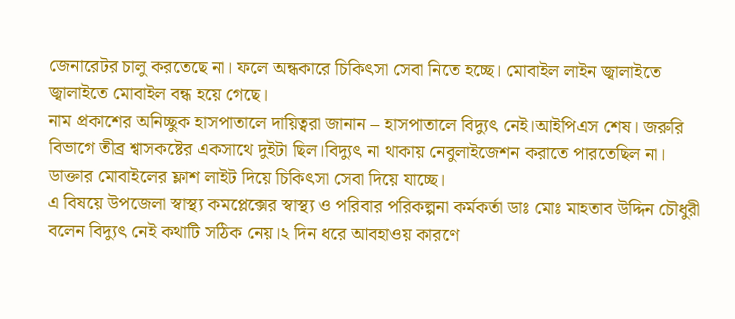জেনারেটর চালু করতেছে না। ফলে অন্ধকারে চিকিৎসা সেবা নিতে হচ্ছে। মোবাইল লাইন জ্বালাইতে জ্বালাইতে মোবাইল বন্ধ হয়ে গেছে।
নাম প্রকাশের অনিচ্ছুক হাসপাতালে দায়িত্বরা জানান – হাসপাতালে বিদ্যুৎ নেই।আইপিএস শেষ। জরুরি বিভাগে তীব্র শ্বাসকষ্টের একসাথে দুইটা ছিল।বিদ্যুৎ না থাকায় নেবুলাইজেশন করাতে পারতেছিল না। ডাক্তার মোবাইলের ফ্লাশ লাইট দিয়ে চিকিৎসা সেবা দিয়ে যাচ্ছে।
এ বিষয়ে উপজেলা স্বাস্থ্য কমপ্লেক্সের স্বাস্থ্য ও পরিবার পরিকল্পনা কর্মকর্তা ডাঃ মোঃ মাহতাব উদ্দিন চৌধুরী বলেন বিদ্যুৎ নেই কথাটি সঠিক নেয়।২ দিন ধরে আবহাওয় কারণে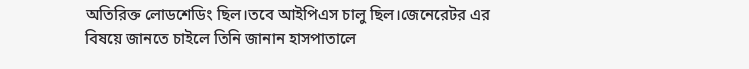অতিরিক্ত লোডশেডিং ছিল।তবে আইপিএস চালু ছিল।জেনেরেটর এর বিষয়ে জানতে চাইলে তিনি জানান হাসপাতালে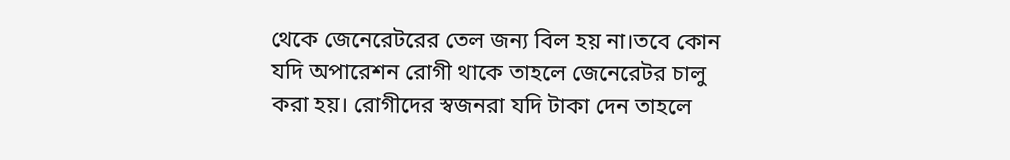থেকে জেনেরেটরের তেল জন্য বিল হয় না।তবে কোন যদি অপারেশন রোগী থাকে তাহলে জেনেরেটর চালু করা হয়। রোগীদের স্বজনরা যদি টাকা দেন তাহলে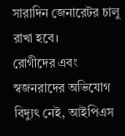সারাদিন জেনারেটর চালু রাখা হবে।
রোগীদের এবং স্বজনরাদের অভিযোগ বিদ্যুৎ নেই, আইপিএস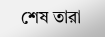শেষ তারা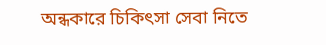অন্ধকারে চিকিৎসা সেবা নিতে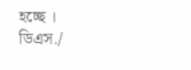হচ্ছে ।
ডিএস./